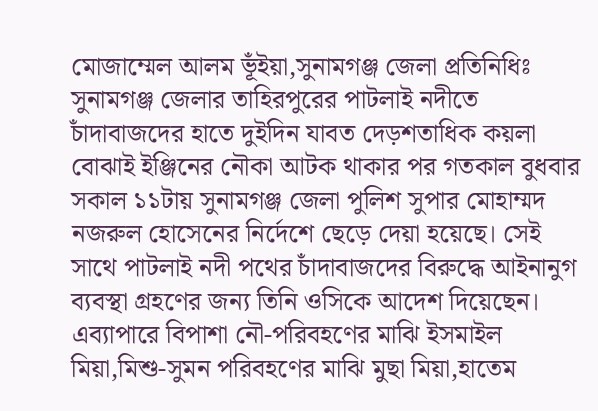মোজাম্মেল আলম ভূঁইয়া,সুনামগঞ্জ জেলা প্রতিনিধিঃ সুনামগঞ্জ জেলার তাহিরপুরের পাটলাই নদীতে চাঁদাবাজদের হাতে দুইদিন যাবত দেড়শতাধিক কয়লা বোঝাই ইঞ্জিনের নৌকা আটক থাকার পর গতকাল বুধবার সকাল ১১টায় সুনামগঞ্জ জেলা পুলিশ সুপার মোহাম্মদ নজরুল হোসেনের নির্দেশে ছেড়ে দেয়া হয়েছে। সেই সাথে পাটলাই নদী পথের চাঁদাবাজদের বিরুদ্ধে আইনানুগ ব্যবস্থা গ্রহণের জন্য তিনি ওসিকে আদেশ দিয়েছেন। এব্যাপারে বিপাশা নৌ-পরিবহণের মাঝি ইসমাইল মিয়া,মিশু-সুমন পরিবহণের মাঝি মুছা মিয়া,হাতেম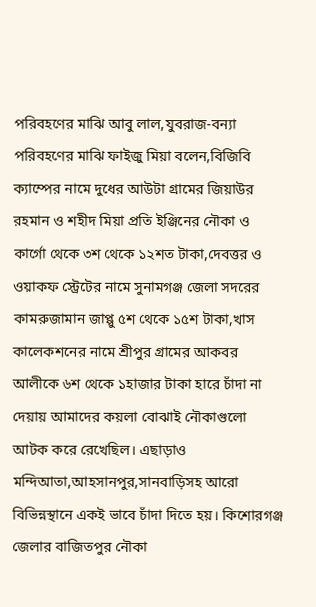পরিবহণের মাঝি আবু লাল,যুবরাজ-বন্যা পরিবহণের মাঝি ফাইজু মিয়া বলেন,বিজিবি ক্যাম্পের নামে দুধের আউটা গ্রামের জিয়াউর রহমান ও শহীদ মিয়া প্রতি ইঞ্জিনের নৌকা ও কার্গো থেকে ৩শ থেকে ১২শত টাকা,দেবত্তর ও ওয়াকফ স্ট্রেটের নামে সুনামগঞ্জ জেলা সদরের কামরুজামান জাপ্পু ৫শ থেকে ১৫শ টাকা,খাস কালেকশনের নামে শ্রীপুর গ্রামের আকবর আলীকে ৬শ থেকে ১হাজার টাকা হারে চাঁদা না দেয়ায় আমাদের কয়লা বোঝাই নৌকাগুলো আটক করে রেখেছিল। এছাড়াও মন্দিআতা,আহসানপুর,সানবাড়িসহ আরো বিভিন্নস্থানে একই ভাবে চাঁদা দিতে হয়। কিশোরগঞ্জ জেলার বাজিতপুর নৌকা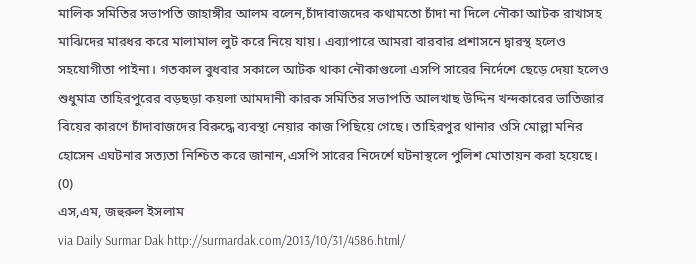মালিক সমিতির সভাপতি জাহাঙ্গীর আলম বলেন,চাঁদাবাজদের কথামতো চাঁদা না দিলে নৌকা আটক রাখাসহ মাঝিদের মারধর করে মালামাল লুট করে নিয়ে যায়। এব্যাপারে আমরা বারবার প্রশাসনে দ্বারস্থ হলেও সহযোগীতা পাইনা। গতকাল বুধবার সকালে আটক থাকা নৌকাগুলো এসপি সারের নির্দেশে ছেড়ে দেয়া হলেও শুধুমাত্র তাহিরপুরের বড়ছড়া কয়লা আমদানী কারক সমিতির সভাপতি আলখাছ উদ্দিন খন্দকারের ভাতিজার বিয়ের কারণে চাঁদাবাজদের বিরুদ্ধে ব্যবস্থা নেয়ার কাজ পিছিয়ে গেছে। তাহিরপুর থানার ওসি মোল্লা মনির হোসেন এঘটনার সত্যতা নিশ্চিত করে জানান,এসপি সারের নিদের্শে ঘটনাস্থলে পুলিশ মোতায়ন করা হয়েছে।
(0)
এস,এম, জহুরুল ইসলাম
via Daily Surmar Dak http://surmardak.com/2013/10/31/4586.html/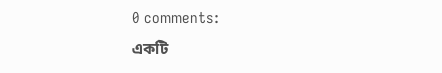0 comments:
একটি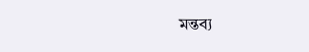মন্তব্য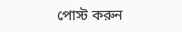পোস্ট করুন